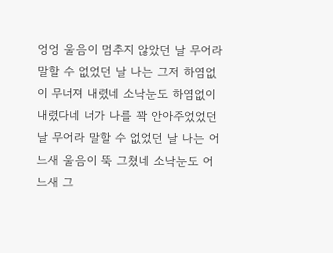엉엉 울음이 멈추지 않았던 날 무어라 말할 수 없었던 날 나는 그저 하염없이 무너져 내렸네 소낙눈도 하염없이 내렸다네 너가 나를 꽉 안아주었었던 날 무어라 말할 수 없었던 날 나는 어느새 울음이 뚝 그쳤네 소낙눈도 어느새 그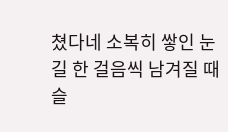쳤다네 소복히 쌓인 눈길 한 걸음씩 남겨질 때 슬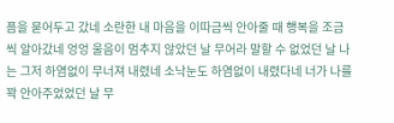픔을 묻어두고 갔네 소란한 내 마음을 이따금씩 안아줄 때 행복을 조금씩 알아갔네 엉엉 울음이 멈추지 않았던 날 무어라 말할 수 없었던 날 나는 그저 하염없이 무너져 내렸네 소낙눈도 하염없이 내렸다네 너가 나를 꽉 안아주었었던 날 무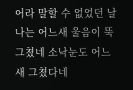어라 말할 수 없었던 날 나는 어느새 울음이 뚝 그쳤네 소낙눈도 어느새 그쳤다네